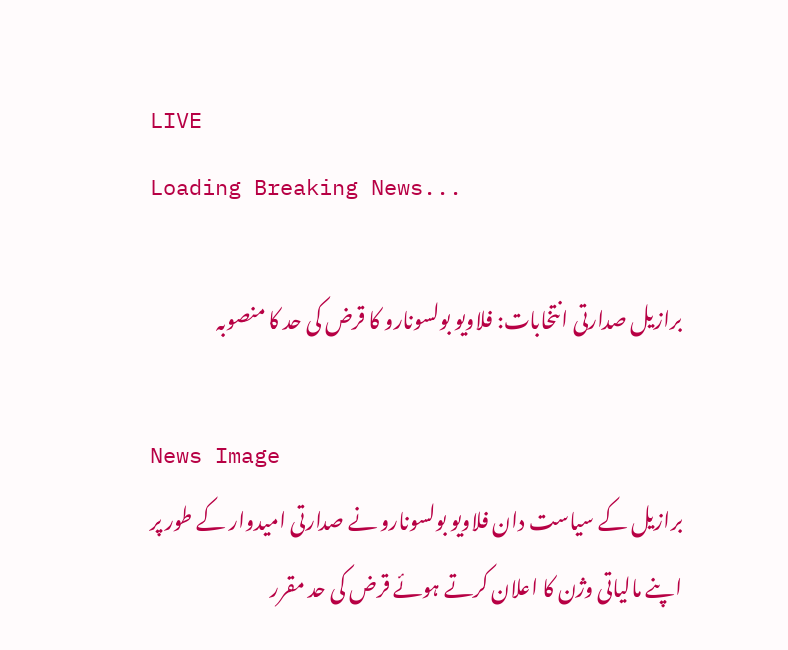LIVE
Loading Breaking News...

برازیل صدارتی انتخابات: فلاویو بولسونارو کا قرض کی حد کا منصوبہ

News Image
برازیل کے سیاست دان فلاویو بولسونارو نے صدارتی امیدوار کے طور پر اپنے مالیاتی وژن کا اعلان کرتے ہوئے قرض کی حد مقرر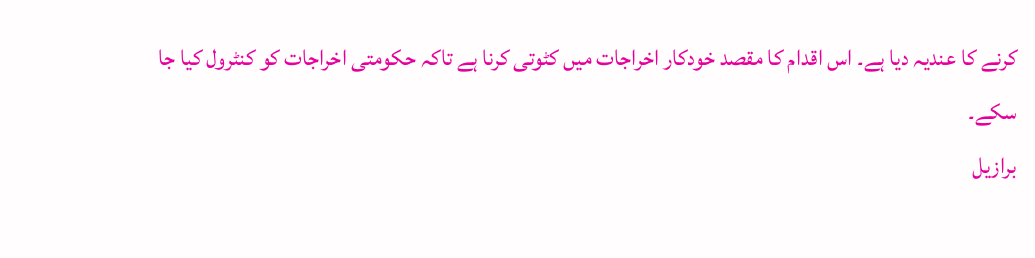کرنے کا عندیہ دیا ہے۔ اس اقدام کا مقصد خودکار اخراجات میں کٹوتی کرنا ہے تاکہ حکومتی اخراجات کو کنٹرول کیا جا سکے۔
برازیل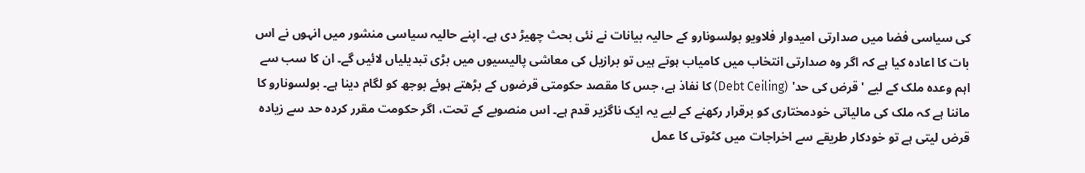کی سیاسی فضا میں صدارتی امیدوار فلاویو بولسونارو کے حالیہ بیانات نے نئی بحث چھیڑ دی ہے۔ اپنے حالیہ سیاسی منشور میں انہوں نے اس بات کا اعادہ کیا ہے کہ اگر وہ صدارتی انتخاب میں کامیاب ہوتے ہیں تو برازیل کی معاشی پالیسیوں میں بڑی تبدیلیاں لائیں گے۔ ان کا سب سے اہم وعدہ ملک کے لیے 'قرض کی حد' (Debt Ceiling) کا نفاذ ہے، جس کا مقصد حکومتی قرضوں کے بڑھتے ہوئے بوجھ کو لگام دینا ہے۔ بولسونارو کا ماننا ہے کہ ملک کی مالیاتی خودمختاری کو برقرار رکھنے کے لیے یہ ایک ناگزیر قدم ہے۔ اس منصوبے کے تحت، اگر حکومت مقرر کردہ حد سے زیادہ قرض لیتی ہے تو خودکار طریقے سے اخراجات میں کٹوتی کا عمل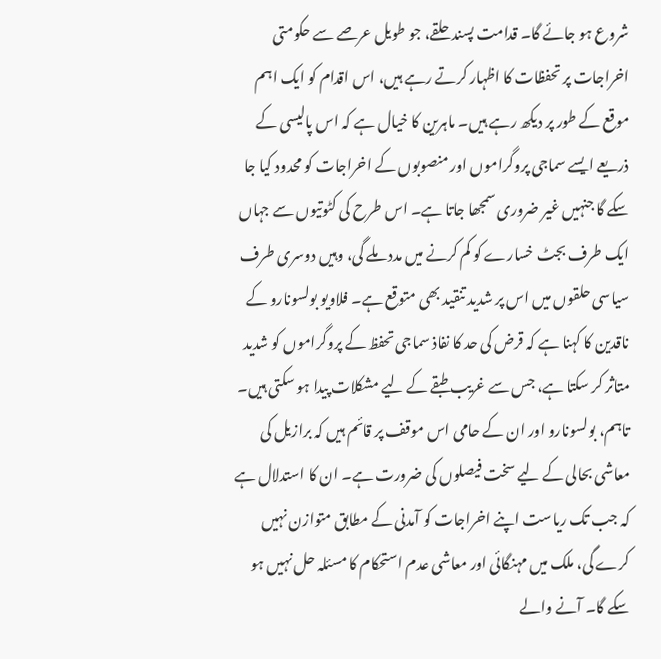شروع ہو جائے گا۔ قدامت پسند حلقے، جو طویل عرصے سے حکومتی اخراجات پر تحفظات کا اظہار کرتے رہے ہیں، اس اقدام کو ایک اہم موقع کے طور پر دیکھ رہے ہیں۔ ماہرین کا خیال ہے کہ اس پالیسی کے ذریعے ایسے سماجی پروگراموں اور منصوبوں کے اخراجات کو محدود کیا جا سکے گا جنہیں غیر ضروری سمجھا جاتا ہے۔ اس طرح کی کٹوتیوں سے جہاں ایک طرف بجٹ خسارے کو کم کرنے میں مدد ملے گی، وہیں دوسری طرف سیاسی حلقوں میں اس پر شدید تنقید بھی متوقع ہے۔ فلاویو بولسونارو کے ناقدین کا کہنا ہے کہ قرض کی حد کا نفاذ سماجی تحفظ کے پروگراموں کو شدید متاثر کر سکتا ہے، جس سے غریب طبقے کے لیے مشکلات پیدا ہو سکتی ہیں۔ تاہم، بولسونارو اور ان کے حامی اس موقف پر قائم ہیں کہ برازیل کی معاشی بحالی کے لیے سخت فیصلوں کی ضرورت ہے۔ ان کا استدلال ہے کہ جب تک ریاست اپنے اخراجات کو آمدنی کے مطابق متوازن نہیں کرے گی، ملک میں مہنگائی اور معاشی عدم استحکام کا مسئلہ حل نہیں ہو سکے گا۔ آنے والے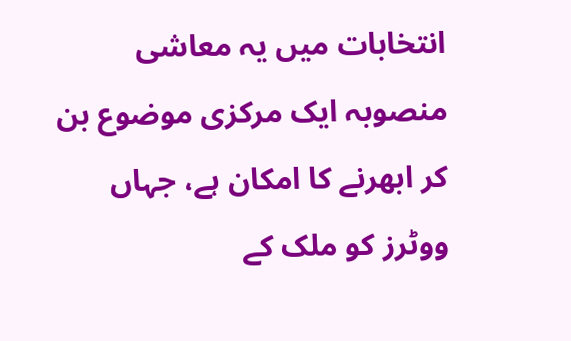انتخابات میں یہ معاشی منصوبہ ایک مرکزی موضوع بن کر ابھرنے کا امکان ہے، جہاں ووٹرز کو ملک کے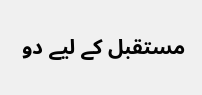مستقبل کے لیے دو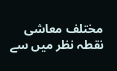مختلف معاشی نقطہ نظر میں سے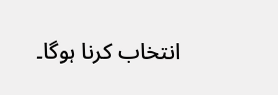انتخاب کرنا ہوگا۔